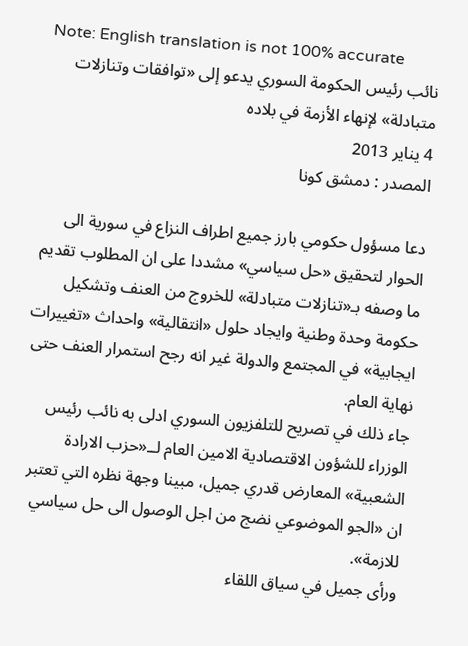Note: English translation is not 100% accurate
نائب رئيس الحكومة السوري يدعو إلى «توافقات وتنازلات متبادلة» لإنهاء الأزمة في بلاده
4 يناير 2013
المصدر : دمشق كونا

دعا مسؤول حكومي بارز جميع اطراف النزاع في سورية الى الحوار لتحقيق «حل سياسي» مشددا على ان المطلوب تقديم ما وصفه بـ«تنازلات متبادلة» للخروج من العنف وتشكيل حكومة وحدة وطنية وايجاد حلول «انتقالية» واحداث «تغييرات ايجابية» في المجتمع والدولة غير انه رجح استمرار العنف حتى نهاية العام.
جاء ذلك في تصريح للتلفزيون السوري ادلى به نائب رئيس الوزراء للشؤون الاقتصادية الامين العام لــ«حزب الارادة الشعبية» المعارض قدري جميل، مبينا وجهة نظره التي تعتبر ان «الجو الموضوعي نضج من اجل الوصول الى حل سياسي للازمة».
ورأى جميل في سياق اللقاء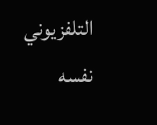التلفزيوني نفسه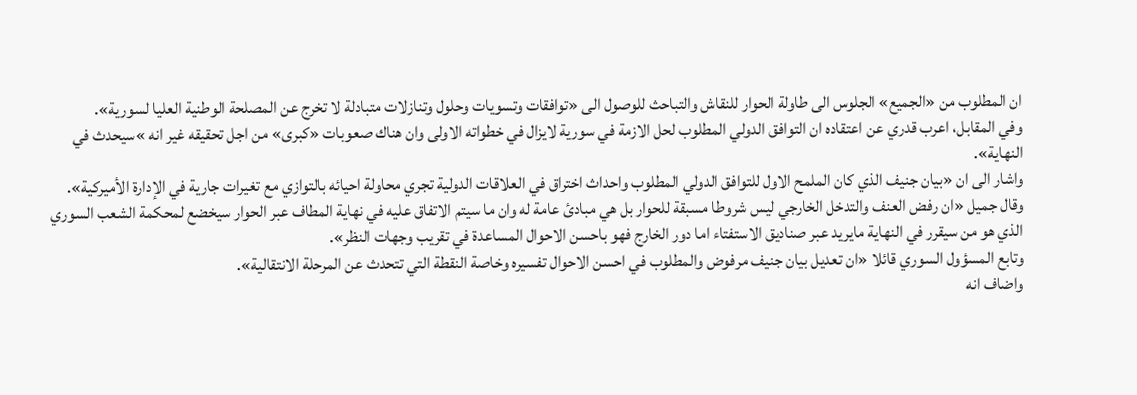ان المطلوب من «الجميع» الجلوس الى طاولة الحوار للنقاش والتباحث للوصول الى «توافقات وتسويات وحلول وتنازلات متبادلة لا تخرج عن المصلحة الوطنية العليا لسورية».
وفي المقابل، اعرب قدري عن اعتقاده ان التوافق الدولي المطلوب لحل الازمة في سورية لايزال في خطواته الاولى وان هناك صعوبات «كبرى» من اجل تحقيقه غير انه »سيحدث في النهاية».
واشار الى ان «بيان جنيف الذي كان الملمح الاول للتوافق الدولي المطلوب واحداث اختراق في العلاقات الدولية تجري محاولة احيائه بالتوازي مع تغيرات جارية في الإدارة الأميركية».
وقال جميل «ان رفض العنف والتدخل الخارجي ليس شروطا مسبقة للحوار بل هي مبادئ عامة له وان ما سيتم الاتفاق عليه في نهاية المطاف عبر الحوار سيخضع لمحكمة الشعب السوري الذي هو من سيقرر في النهاية مايريد عبر صناديق الاستفتاء اما دور الخارج فهو باحسن الاحوال المساعدة في تقريب وجهات النظر».
وتابع المسؤول السوري قائلا «ان تعديل بيان جنيف مرفوض والمطلوب في احسن الاحوال تفسيره وخاصة النقطة التي تتحدث عن المرحلة الانتقالية».
واضاف انه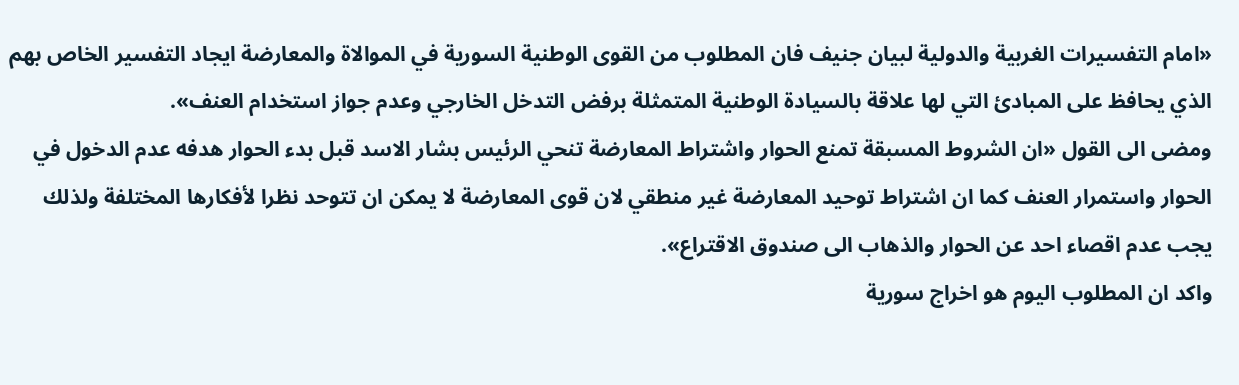«امام التفسيرات الغربية والدولية لبيان جنيف فان المطلوب من القوى الوطنية السورية في الموالاة والمعارضة ايجاد التفسير الخاص بهم الذي يحافظ على المبادئ التي لها علاقة بالسيادة الوطنية المتمثلة برفض التدخل الخارجي وعدم جواز استخدام العنف».
ومضى الى القول «ان الشروط المسبقة تمنع الحوار واشتراط المعارضة تنحي الرئيس بشار الاسد قبل بدء الحوار هدفه عدم الدخول في الحوار واستمرار العنف كما ان اشتراط توحيد المعارضة غير منطقي لان قوى المعارضة لا يمكن ان تتوحد نظرا لأفكارها المختلفة ولذلك يجب عدم اقصاء احد عن الحوار والذهاب الى صندوق الاقتراع».
واكد ان المطلوب اليوم هو اخراج سورية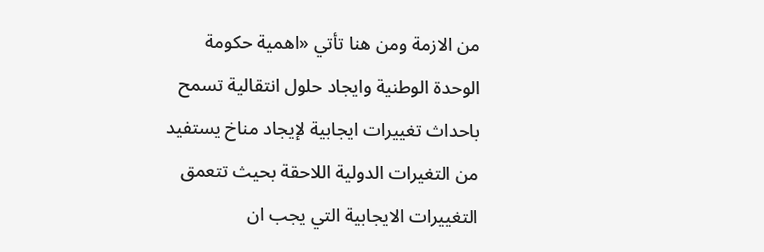من الازمة ومن هنا تأتي «اهمية حكومة الوحدة الوطنية وايجاد حلول انتقالية تسمح باحداث تغييرات ايجابية لإيجاد مناخ يستفيد من التغيرات الدولية اللاحقة بحيث تتعمق التغييرات الايجابية التي يجب ان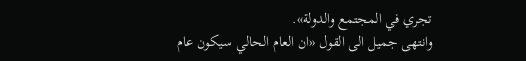تجري في المجتمع والدولة».
وانتهى جميل الى القول «ان العام الحالي سيكون عام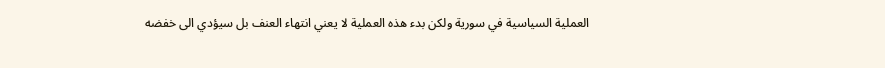العملية السياسية في سورية ولكن بدء هذه العملية لا يعني انتهاء العنف بل سيؤدي الى خفضه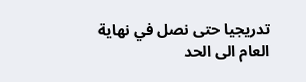تدريجيا حتى نصل في نهاية العام الى الحد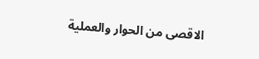الاقصى من الحوار والعملية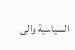السياسية والى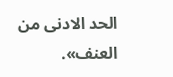الحد الادنى من العنف».